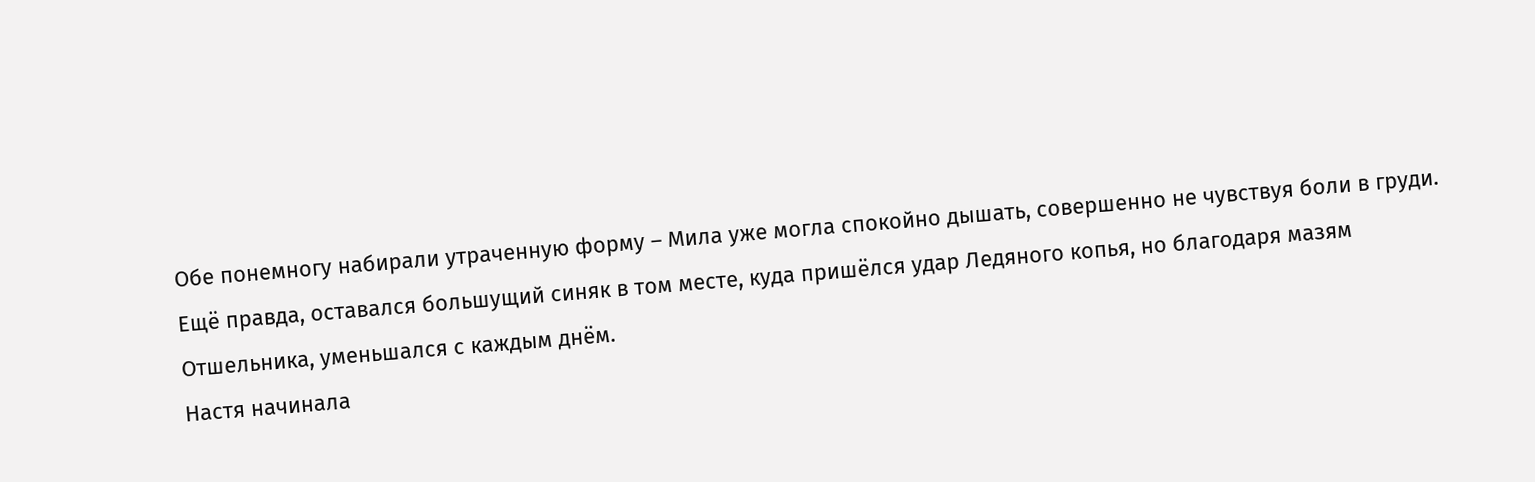Обе понемногу набирали утраченную форму – Мила уже могла спокойно дышать, совершенно не чувствуя боли в груди. Ещё правда, оставался большущий синяк в том месте, куда пришёлся удар Ледяного копья, но благодаря мазям Отшельника, уменьшался с каждым днём.
Настя начинала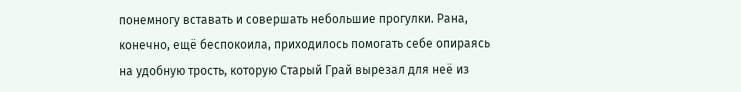понемногу вставать и совершать небольшие прогулки. Рана, конечно, ещё беспокоила, приходилось помогать себе опираясь на удобную трость, которую Старый Грай вырезал для неё из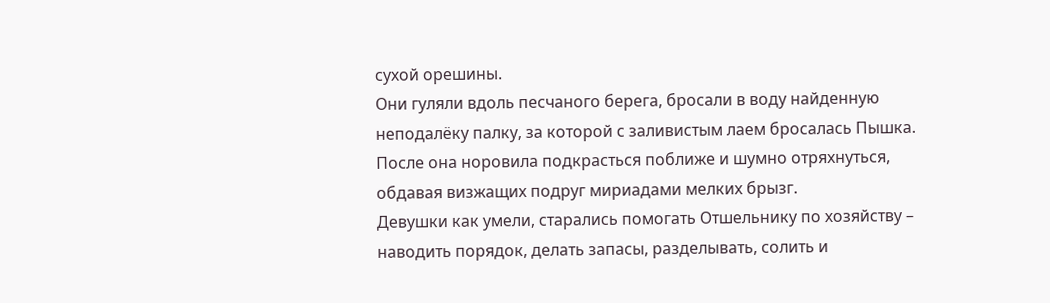сухой орешины.
Они гуляли вдоль песчаного берега, бросали в воду найденную неподалёку палку, за которой с заливистым лаем бросалась Пышка. После она норовила подкрасться поближе и шумно отряхнуться, обдавая визжащих подруг мириадами мелких брызг.
Девушки как умели, старались помогать Отшельнику по хозяйству – наводить порядок, делать запасы, разделывать, солить и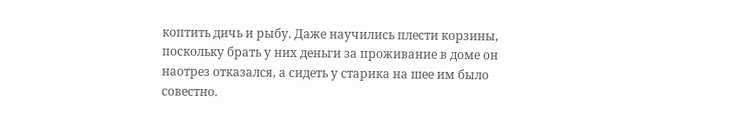коптить дичь и рыбу. Даже научились плести корзины, поскольку брать у них деньги за проживание в доме он наотрез отказался, а сидеть у старика на шее им было совестно.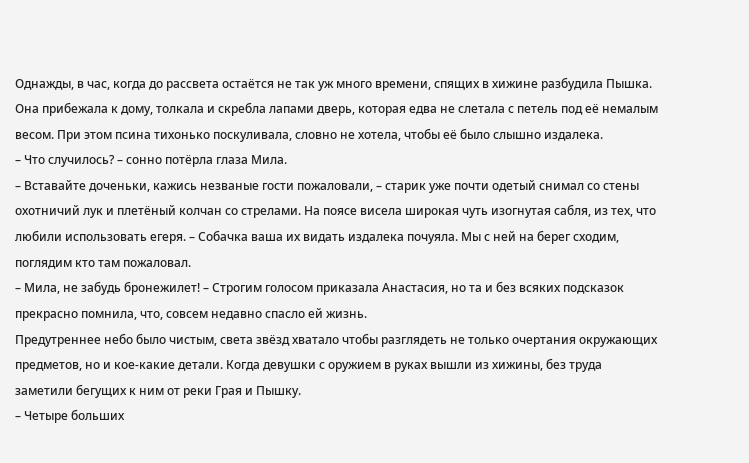Однажды, в час, когда до рассвета остаётся не так уж много времени, спящих в хижине разбудила Пышка. Она прибежала к дому, толкала и скребла лапами дверь, которая едва не слетала с петель под её немалым весом. При этом псина тихонько поскуливала, словно не хотела, чтобы её было слышно издалека.
– Что случилось? – сонно потёрла глаза Мила.
– Вставайте доченьки, кажись незваные гости пожаловали, – старик уже почти одетый снимал со стены охотничий лук и плетёный колчан со стрелами. На поясе висела широкая чуть изогнутая сабля, из тех, что любили использовать егеря. – Собачка ваша их видать издалека почуяла. Мы с ней на берег сходим, поглядим кто там пожаловал.
– Мила, не забудь бронежилет! – Строгим голосом приказала Анастасия, но та и без всяких подсказок прекрасно помнила, что, совсем недавно спасло ей жизнь.
Предутреннее небо было чистым, света звёзд хватало чтобы разглядеть не только очертания окружающих предметов, но и кое-какие детали. Когда девушки с оружием в руках вышли из хижины, без труда заметили бегущих к ним от реки Грая и Пышку.
– Четыре больших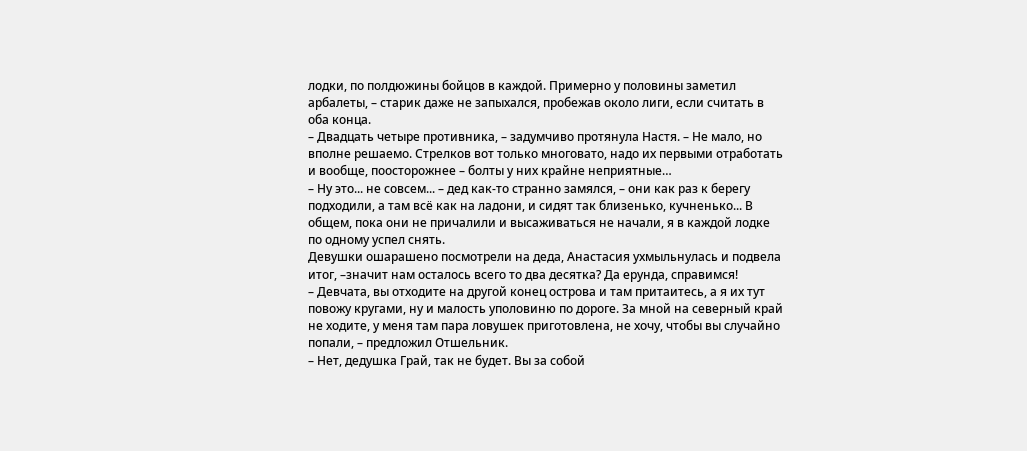лодки, по полдюжины бойцов в каждой. Примерно у половины заметил арбалеты, – старик даже не запыхался, пробежав около лиги, если считать в оба конца.
– Двадцать четыре противника, – задумчиво протянула Настя. – Не мало, но вполне решаемо. Стрелков вот только многовато, надо их первыми отработать и вообще, поосторожнее – болты у них крайне неприятные…
– Ну это... не совсем... – дед как-то странно замялся, – они как раз к берегу подходили, а там всё как на ладони, и сидят так близенько, кучненько... В общем, пока они не причалили и высаживаться не начали, я в каждой лодке по одному успел снять.
Девушки ошарашено посмотрели на деда, Анастасия ухмыльнулась и подвела итог, –значит нам осталось всего то два десятка? Да ерунда, справимся!
– Девчата, вы отходите на другой конец острова и там притаитесь, а я их тут повожу кругами, ну и малость уполовиню по дороге. За мной на северный край не ходите, у меня там пара ловушек приготовлена, не хочу, чтобы вы случайно попали, – предложил Отшельник.
– Нет, дедушка Грай, так не будет. Вы за собой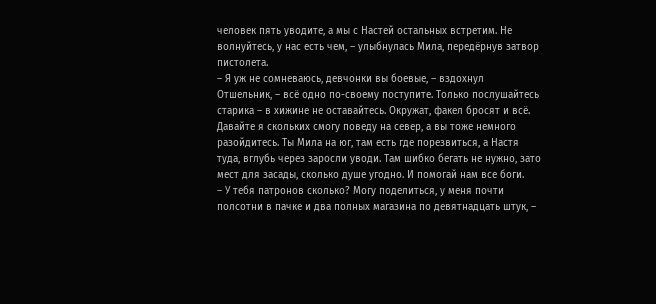человек пять уводите, а мы с Настей остальных встретим. Не волнуйтесь, у нас есть чем, – улыбнулась Мила, передёрнув затвор пистолета.
– Я уж не сомневаюсь, девчонки вы боевые, – вздохнул Отшельник, – всё одно по-своему поступите. Только послушайтесь старика – в хижине не оставайтесь. Окружат, факел бросят и всё. Давайте я скольких смогу поведу на север, а вы тоже немного разойдитесь. Ты Мила на юг, там есть где порезвиться, а Настя туда, вглубь через заросли уводи. Там шибко бегать не нужно, зато мест для засады, сколько душе угодно. И помогай нам все боги.
– У тебя патронов сколько? Могу поделиться, у меня почти полсотни в пачке и два полных магазина по девятнадцать штук, –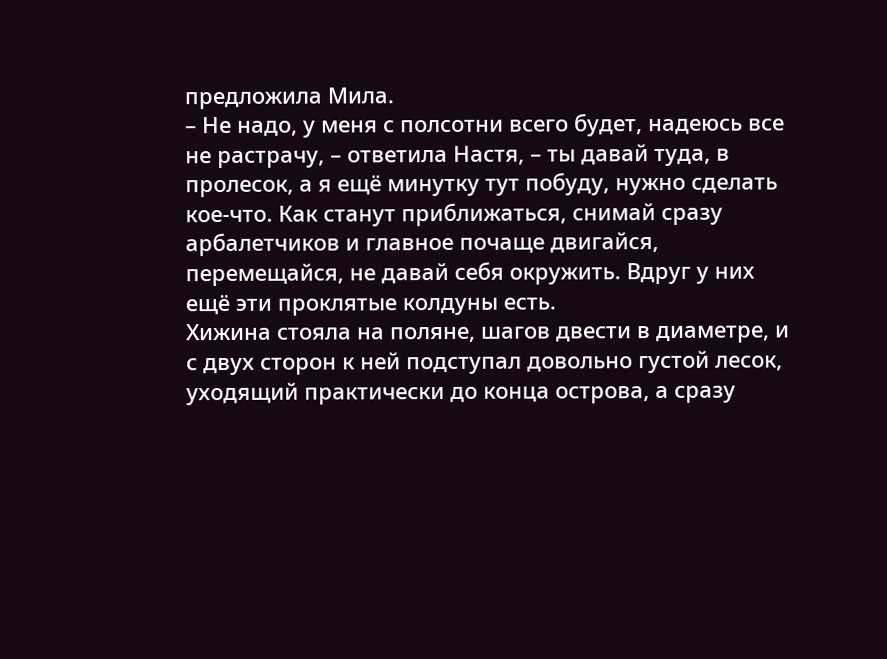предложила Мила.
– Не надо, у меня с полсотни всего будет, надеюсь все не растрачу, – ответила Настя, – ты давай туда, в пролесок, а я ещё минутку тут побуду, нужно сделать кое-что. Как станут приближаться, снимай сразу арбалетчиков и главное почаще двигайся, перемещайся, не давай себя окружить. Вдруг у них ещё эти проклятые колдуны есть.
Хижина стояла на поляне, шагов двести в диаметре, и с двух сторон к ней подступал довольно густой лесок, уходящий практически до конца острова, а сразу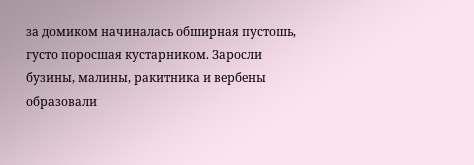за домиком начиналась обширная пустошь, густо поросшая кустарником. Заросли бузины, малины, ракитника и вербены образовали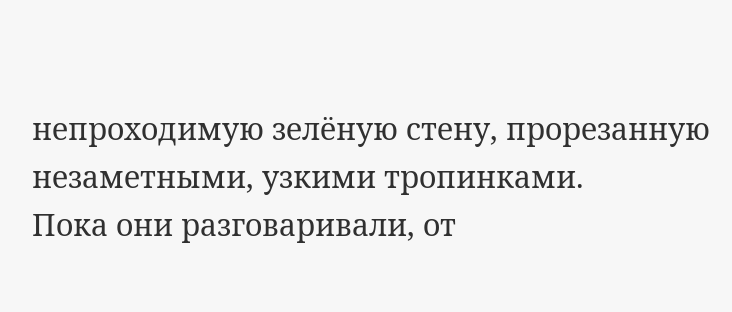непроходимую зелёную стену, прорезанную незаметными, узкими тропинками.
Пока они разговаривали, от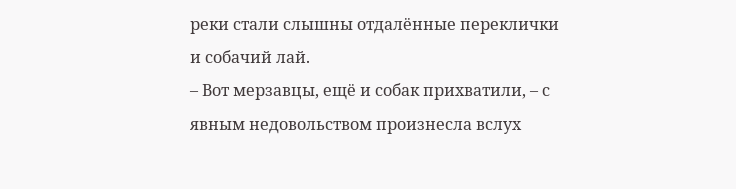реки стали слышны отдалённые переклички и собачий лай.
– Вот мерзавцы, ещё и собак прихватили, – с явным недовольством произнесла вслух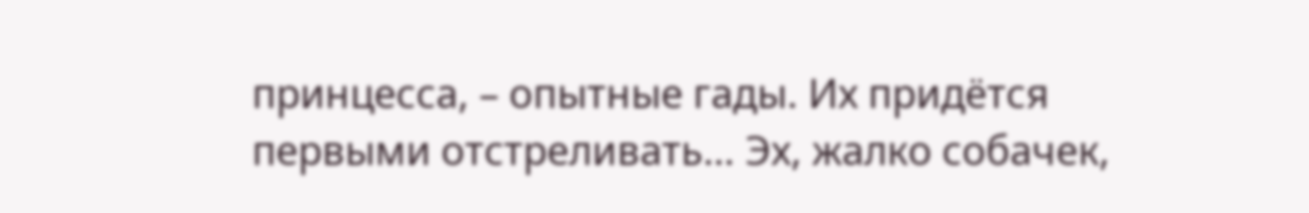принцесса, – опытные гады. Их придётся первыми отстреливать… Эх, жалко собачек,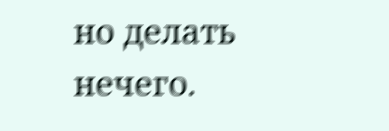но делать нечего.